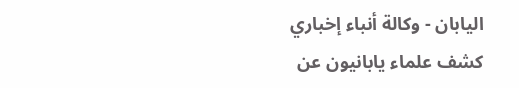اليابان - وكالة أنباء إخباري
كشف علماء يابانيون عن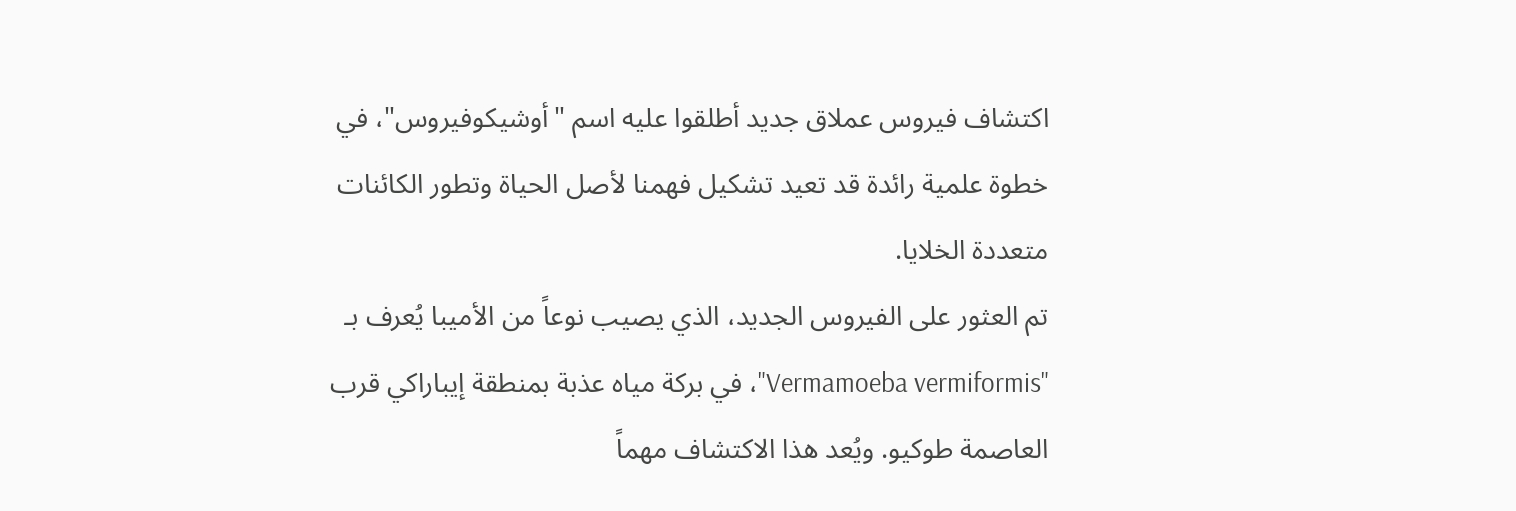اكتشاف فيروس عملاق جديد أطلقوا عليه اسم "أوشيكوفيروس"، في خطوة علمية رائدة قد تعيد تشكيل فهمنا لأصل الحياة وتطور الكائنات متعددة الخلايا.
تم العثور على الفيروس الجديد، الذي يصيب نوعاً من الأميبا يُعرف بـ "Vermamoeba vermiformis"، في بركة مياه عذبة بمنطقة إيباراكي قرب العاصمة طوكيو. ويُعد هذا الاكتشاف مهماً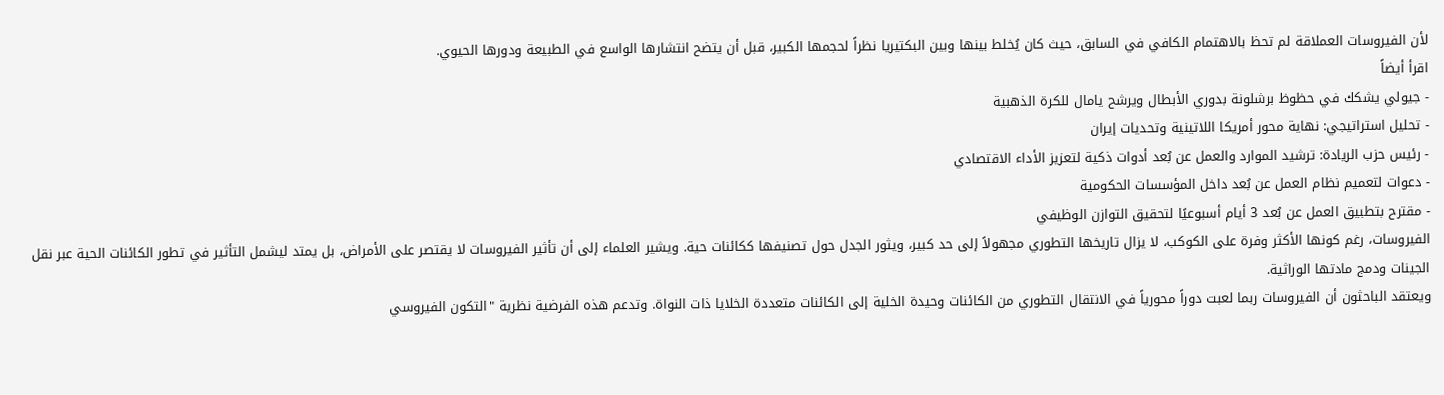لأن الفيروسات العملاقة لم تحظ بالاهتمام الكافي في السابق، حيث كان يُخلط بينها وبين البكتيريا نظراً لحجمها الكبير، قبل أن يتضح انتشارها الواسع في الطبيعة ودورها الحيوي.
اقرأ أيضاً
- جيولي يشكك في حظوظ برشلونة بدوري الأبطال ويرشح يامال للكرة الذهبية
- تحليل استراتيجي: نهاية محور أمريكا اللاتينية وتحديات إيران
- رئيس حزب الريادة: ترشيد الموارد والعمل عن بُعد أدوات ذكية لتعزيز الأداء الاقتصادي
- دعوات لتعميم نظام العمل عن بُعد داخل المؤسسات الحكومية
- مقترح بتطبيق العمل عن بُعد 3 أيام أسبوعيًا لتحقيق التوازن الوظيفي
الفيروسات، رغم كونها الأكثر وفرة على الكوكب، لا يزال تاريخها التطوري مجهولاً إلى حد كبير، ويثور الجدل حول تصنيفها ككائنات حية. ويشير العلماء إلى أن تأثير الفيروسات لا يقتصر على الأمراض، بل يمتد ليشمل التأثير في تطور الكائنات الحية عبر نقل الجينات ودمج مادتها الوراثية.
ويعتقد الباحثون أن الفيروسات ربما لعبت دوراً محورياً في الانتقال التطوري من الكائنات وحيدة الخلية إلى الكائنات متعددة الخلايا ذات النواة. وتدعم هذه الفرضية نظرية "التكون الفيروسي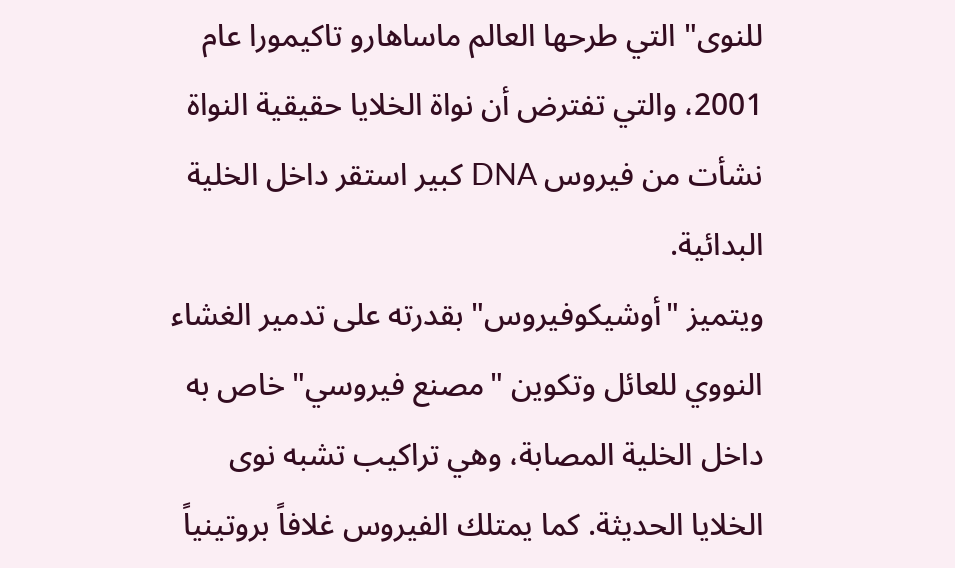للنوى" التي طرحها العالم ماساهارو تاكيمورا عام 2001، والتي تفترض أن نواة الخلايا حقيقية النواة نشأت من فيروس DNA كبير استقر داخل الخلية البدائية.
ويتميز "أوشيكوفيروس" بقدرته على تدمير الغشاء النووي للعائل وتكوين "مصنع فيروسي" خاص به داخل الخلية المصابة، وهي تراكيب تشبه نوى الخلايا الحديثة. كما يمتلك الفيروس غلافاً بروتينياً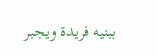ببنيه فريدة ويجبر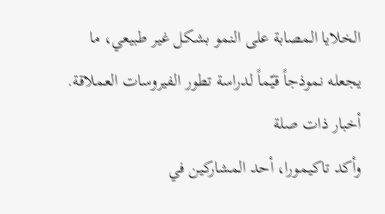الخلايا المصابة على النمو بشكل غير طبيعي، ما يجعله نموذجاً قيّماً لدراسة تطور الفيروسات العملاقة.
أخبار ذات صلة
وأكد تاكيمورا، أحد المشاركين في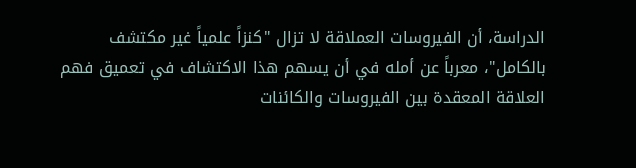الدراسة، أن الفيروسات العملاقة لا تزال "كنزاً علمياً غير مكتشف بالكامل"، معرباً عن أمله في أن يسهم هذا الاكتشاف في تعميق فهم العلاقة المعقدة بين الفيروسات والكائنات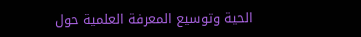الحية وتوسيع المعرفة العلمية حول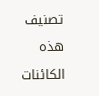تصنيف هذه الكائنات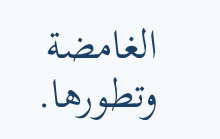الغامضة وتطورها.